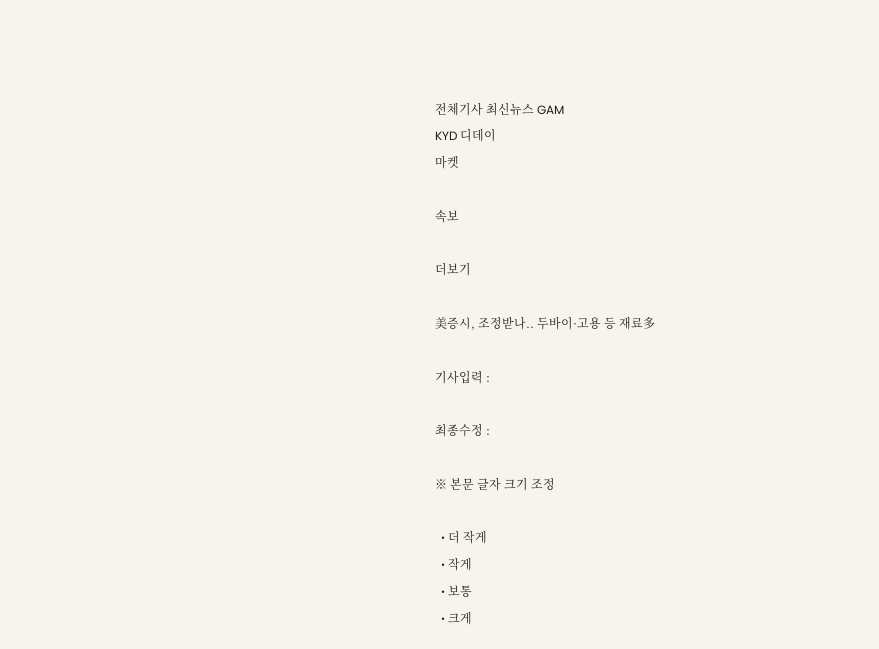전체기사 최신뉴스 GAM
KYD 디데이
마켓

속보

더보기

美증시, 조정받나.. 두바이·고용 등 재료多

기사입력 :

최종수정 :

※ 본문 글자 크기 조정

  • 더 작게
  • 작게
  • 보통
  • 크게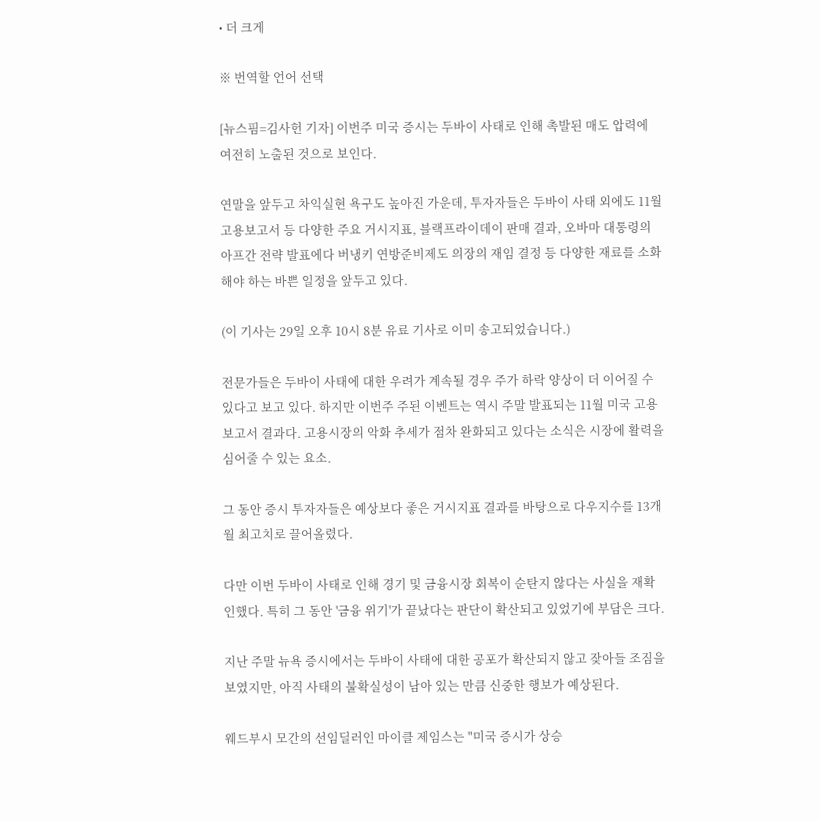• 더 크게

※ 번역할 언어 선택

[뉴스핌=김사헌 기자] 이번주 미국 증시는 두바이 사태로 인해 촉발된 매도 압력에 여전히 노출된 것으로 보인다.

연말을 앞두고 차익실현 욕구도 높아진 가운데, 투자자들은 두바이 사태 외에도 11월 고용보고서 등 다양한 주요 거시지표, 블랙프라이데이 판매 결과, 오바마 대통령의 아프간 전략 발표에다 버냉키 연방준비제도 의장의 재임 결정 등 다양한 재료를 소화해야 하는 바쁜 일정을 앞두고 있다.

(이 기사는 29일 오후 10시 8분 유료 기사로 이미 송고되었습니다.)

전문가들은 두바이 사태에 대한 우려가 계속될 경우 주가 하락 양상이 더 이어질 수 있다고 보고 있다. 하지만 이번주 주된 이벤트는 역시 주말 발표되는 11월 미국 고용보고서 결과다. 고용시장의 악화 추세가 점차 완화되고 있다는 소식은 시장에 활력을 심어줄 수 있는 요소.

그 동안 증시 투자자들은 예상보다 좋은 거시지표 결과를 바탕으로 다우지수를 13개월 최고치로 끌어올렸다.

다만 이번 두바이 사태로 인해 경기 및 금융시장 회복이 순탄지 않다는 사실을 재확인했다. 특히 그 동안 '금융 위기'가 끝났다는 판단이 확산되고 있었기에 부담은 크다.

지난 주말 뉴욕 증시에서는 두바이 사태에 대한 공포가 확산되지 않고 잦아들 조짐을 보였지만, 아직 사태의 불확실성이 남아 있는 만큼 신중한 행보가 예상된다.

웨드부시 모간의 선임딜러인 마이클 제임스는 "미국 증시가 상승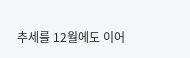추세를 12월에도 이어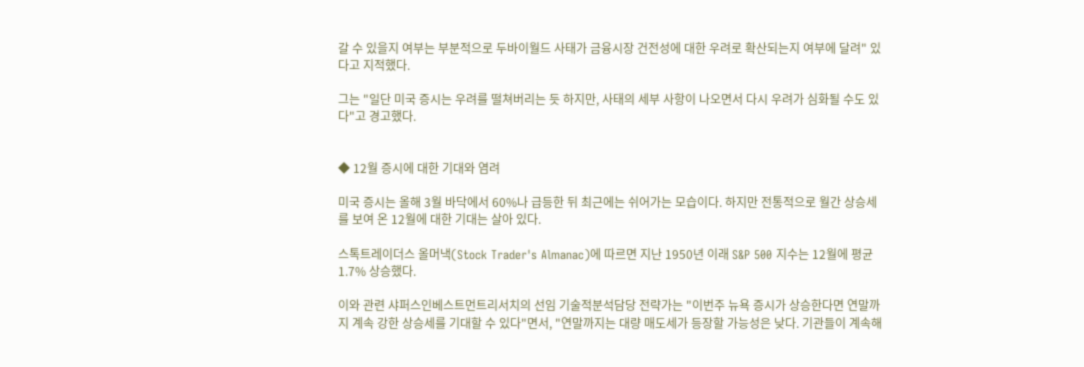갈 수 있을지 여부는 부분적으로 두바이월드 사태가 금융시장 건전성에 대한 우려로 확산되는지 여부에 달려" 있다고 지적했다.

그는 "일단 미국 증시는 우려를 떨쳐버리는 듯 하지만, 사태의 세부 사항이 나오면서 다시 우려가 심화될 수도 있다"고 경고했다.


◆ 12월 증시에 대한 기대와 염려

미국 증시는 올해 3월 바닥에서 60%나 급등한 뒤 최근에는 쉬어가는 모습이다. 하지만 전통적으로 월간 상승세를 보여 온 12월에 대한 기대는 살아 있다.

스톡트레이더스 올머낵(Stock Trader's Almanac)에 따르면 지난 1950년 이래 S&P 500 지수는 12월에 평균 1.7% 상승했다.

이와 관련 샤퍼스인베스트먼트리서치의 선임 기술적분석담당 전략가는 "이번주 뉴욕 증시가 상승한다면 연말까지 계속 강한 상승세를 기대할 수 있다"면서, "연말까지는 대량 매도세가 등장할 가능성은 낮다. 기관들이 계속해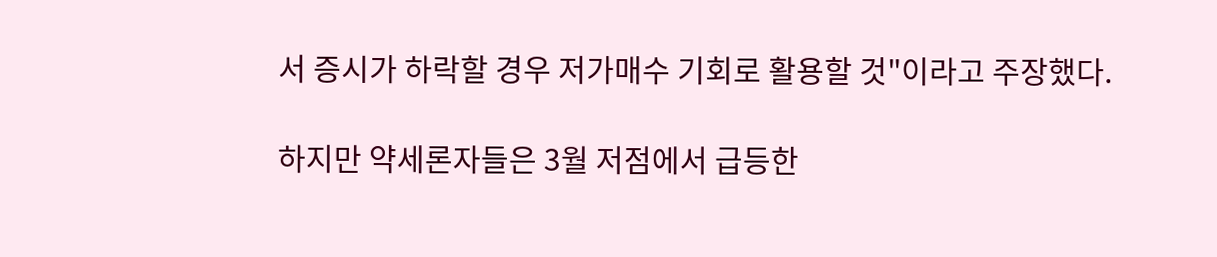서 증시가 하락할 경우 저가매수 기회로 활용할 것"이라고 주장했다.

하지만 약세론자들은 3월 저점에서 급등한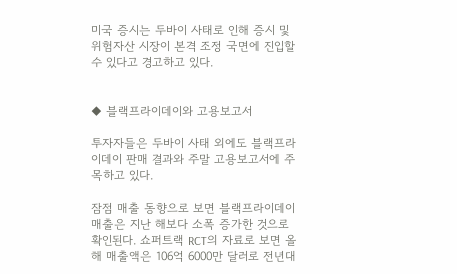미국 증시는 두바이 사태로 인해 증시 및 위험자산 시장이 본격 조정 국면에 진입할 수 있다고 경고하고 있다.


◆ 블랙프라이데이와 고용보고서

투자자들은 두바이 사태 외에도 블랙프라이데이 판매 결과와 주말 고용보고서에 주목하고 있다.

잠점 매출 동향으로 보면 블랙프라이데이 매출은 지난 해보다 소폭 증가한 것으로 확인된다. 쇼퍼트랙 RCT의 자료로 보면 올해 매출액은 106억 6000만 달러로 전년대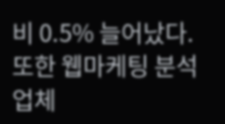비 0.5% 늘어났다. 또한 웹마케팅 분석업체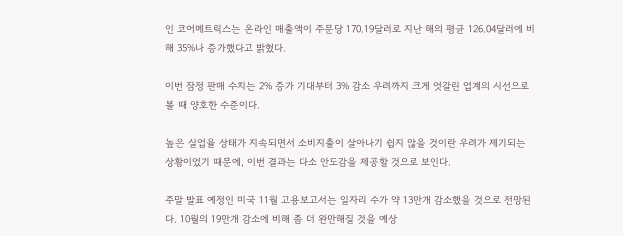인 코어메트릭스는 온라인 매출액이 주문당 170.19달러로 지난 해의 평균 126.04달러에 비해 35%나 증가했다고 밝혔다.

이번 잠정 판매 수치는 2% 증가 기대부터 3% 감소 우려까지 크게 엇갈린 업계의 시선으로 볼 때 양호한 수준이다.

높은 실업율 상태가 지속되면서 소비지출이 살아나기 쉽지 않을 것이란 우려가 제기되는 상황이었기 때문에, 이번 결과는 다소 안도감을 제공할 것으로 보인다.

주말 발표 예정인 미국 11월 고용보고서는 일자리 수가 약 13만개 감소했을 것으로 전망된다. 10월의 19만개 감소에 비해 좀 더 완만해질 것을 예상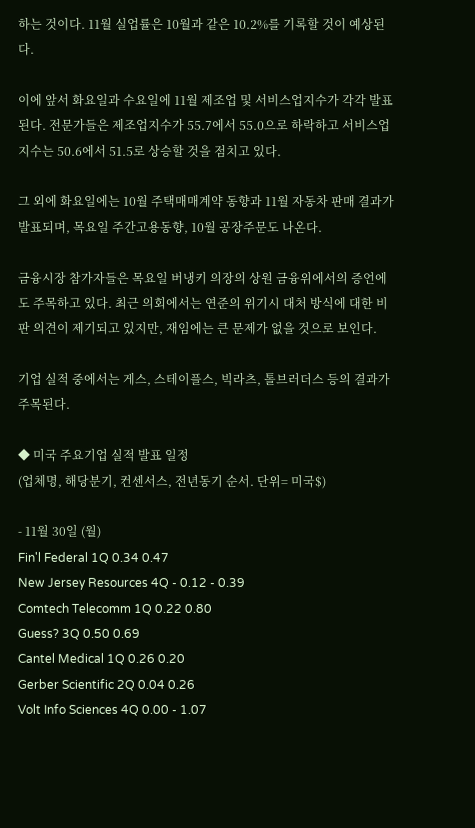하는 것이다. 11월 실업률은 10월과 같은 10.2%를 기록할 것이 예상된다.

이에 앞서 화요일과 수요일에 11월 제조업 및 서비스업지수가 각각 발표된다. 전문가들은 제조업지수가 55.7에서 55.0으로 하락하고 서비스업지수는 50.6에서 51.5로 상승할 것을 점치고 있다.

그 외에 화요일에는 10월 주택매매계약 동향과 11월 자동차 판매 결과가 발표되며, 목요일 주간고용동향, 10월 공장주문도 나온다.

금융시장 참가자들은 목요일 버냉키 의장의 상원 금융위에서의 증언에도 주목하고 있다. 최근 의회에서는 연준의 위기시 대처 방식에 대한 비판 의견이 제기되고 있지만, 재임에는 큰 문제가 없을 것으로 보인다.

기업 실적 중에서는 게스, 스테이플스, 빅라츠, 톨브러더스 등의 결과가 주목된다.

◆ 미국 주요기업 실적 발표 일정
(업체명, 해당분기, 컨센서스, 전년동기 순서. 단위= 미국$)

- 11월 30일 (월)
Fin'l Federal 1Q 0.34 0.47
New Jersey Resources 4Q - 0.12 - 0.39
Comtech Telecomm 1Q 0.22 0.80
Guess? 3Q 0.50 0.69
Cantel Medical 1Q 0.26 0.20
Gerber Scientific 2Q 0.04 0.26
Volt Info Sciences 4Q 0.00 - 1.07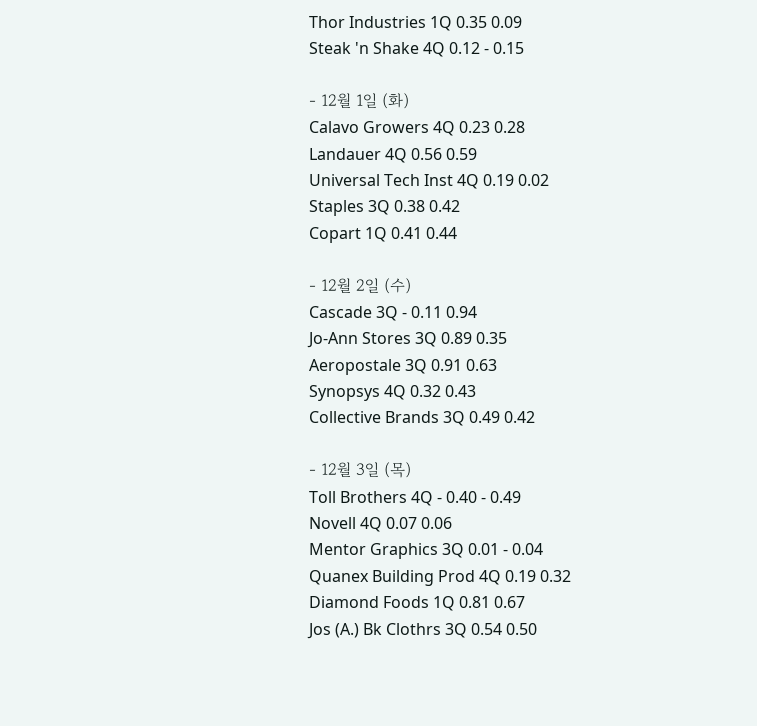Thor Industries 1Q 0.35 0.09
Steak 'n Shake 4Q 0.12 - 0.15

- 12월 1일 (화)
Calavo Growers 4Q 0.23 0.28
Landauer 4Q 0.56 0.59
Universal Tech Inst 4Q 0.19 0.02
Staples 3Q 0.38 0.42
Copart 1Q 0.41 0.44

- 12월 2일 (수)
Cascade 3Q - 0.11 0.94
Jo-Ann Stores 3Q 0.89 0.35
Aeropostale 3Q 0.91 0.63
Synopsys 4Q 0.32 0.43
Collective Brands 3Q 0.49 0.42

- 12월 3일 (목)
Toll Brothers 4Q - 0.40 - 0.49
Novell 4Q 0.07 0.06
Mentor Graphics 3Q 0.01 - 0.04
Quanex Building Prod 4Q 0.19 0.32
Diamond Foods 1Q 0.81 0.67
Jos (A.) Bk Clothrs 3Q 0.54 0.50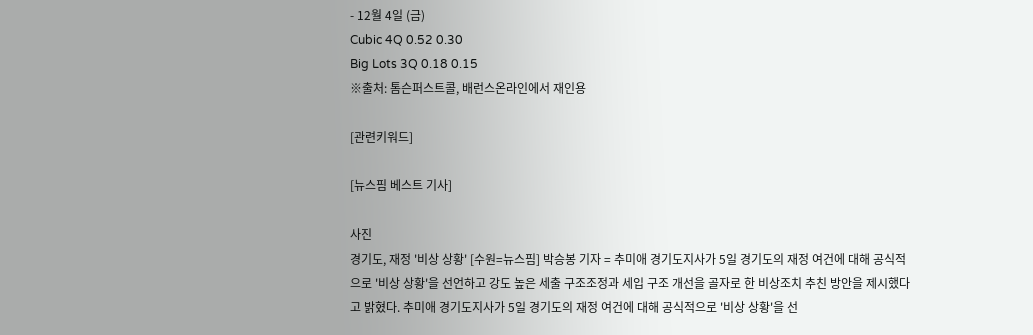- 12월 4일 (금)
Cubic 4Q 0.52 0.30
Big Lots 3Q 0.18 0.15
※출처: 톰슨퍼스트콜, 배런스온라인에서 재인용

[관련키워드]

[뉴스핌 베스트 기사]

사진
경기도, 재정 '비상 상황' [수원=뉴스핌] 박승봉 기자 = 추미애 경기도지사가 5일 경기도의 재정 여건에 대해 공식적으로 '비상 상황'을 선언하고 강도 높은 세출 구조조정과 세입 구조 개선을 골자로 한 비상조치 추친 방안을 제시했다고 밝혔다. 추미애 경기도지사가 5일 경기도의 재정 여건에 대해 공식적으로 '비상 상황'을 선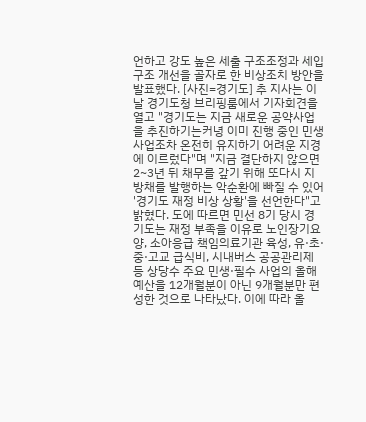언하고 강도 높은 세출 구조조정과 세입 구조 개선을 골자로 한 비상조치 방안을 발표했다. [사진=경기도] 추 지사는 이날 경기도청 브리핑룸에서 기자회견을 열고 "경기도는 지금 새로운 공약사업을 추진하기는커녕 이미 진행 중인 민생 사업조차 온전히 유지하기 어려운 지경에 이르렀다"며 "지금 결단하지 않으면 2~3년 뒤 채무를 갚기 위해 또다시 지방채를 발행하는 악순환에 빠질 수 있어 '경기도 재정 비상 상황'을 선언한다"고 밝혔다. 도에 따르면 민선 8기 당시 경기도는 재정 부족을 이유로 노인장기요양, 소아응급 책임의료기관 육성, 유·초·중·고교 급식비, 시내버스 공공관리제 등 상당수 주요 민생·필수 사업의 올해 예산을 12개월분이 아닌 9개월분만 편성한 것으로 나타났다. 이에 따라 올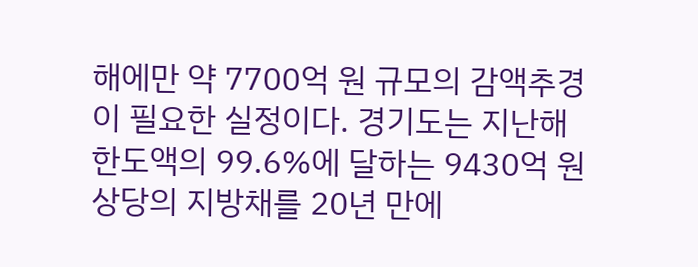해에만 약 7700억 원 규모의 감액추경이 필요한 실정이다. 경기도는 지난해 한도액의 99.6%에 달하는 9430억 원 상당의 지방채를 20년 만에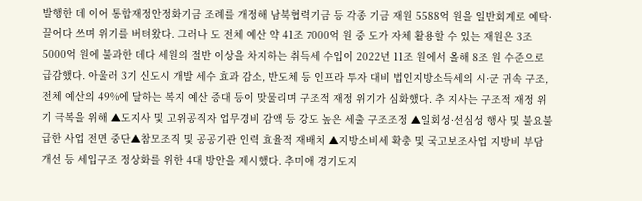발행한 데 이어 통합재정안정화기금 조례를 개정해 남북협력기금 등 각종 기금 재원 5588억 원을 일반회계로 예탁·끌어다 쓰며 위기를 버텨왔다. 그러나 도 전체 예산 약 41조 7000억 원 중 도가 자체 활용할 수 있는 재원은 3조 5000억 원에 불과한 데다 세원의 절반 이상을 차지하는 취득세 수입이 2022년 11조 원에서 올해 8조 원 수준으로 급감했다. 아울러 3기 신도시 개발 세수 효과 감소, 반도체 등 인프라 투자 대비 법인지방소득세의 시·군 귀속 구조, 전체 예산의 49%에 달하는 복지 예산 증대 등이 맞물리며 구조적 재정 위기가 심화했다. 추 지사는 구조적 재정 위기 극복을 위해 ▲도지사 및 고위공직자 업무경비 감액 등 강도 높은 세출 구조조정 ▲일회성·선심성 행사 및 불요불급한 사업 전면 중단▲참모조직 및 공공기관 인력 효율적 재배치 ▲지방소비세 확충 및 국고보조사업 지방비 부담 개선 등 세입구조 정상화를 위한 4대 방안을 제시했다. 추미애 경기도지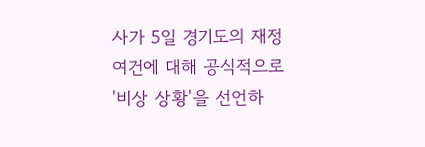사가 5일 경기도의 재정 여건에 대해 공식적으로 '비상 상황'을 선언하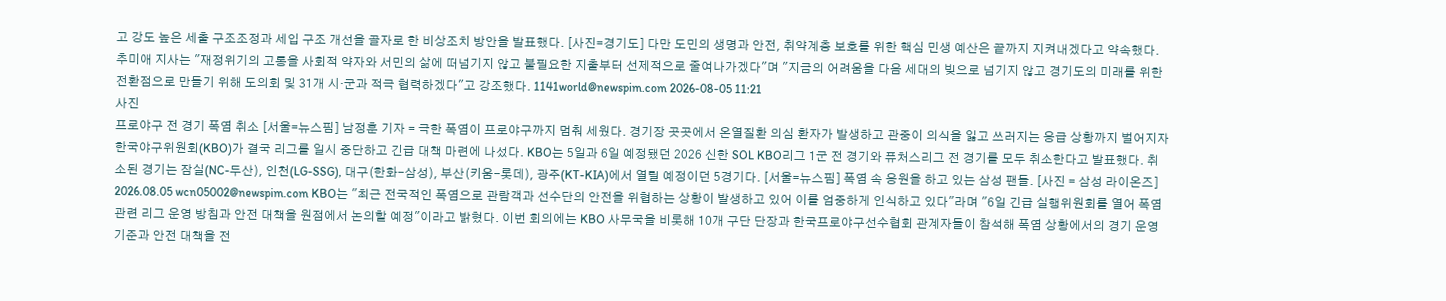고 강도 높은 세출 구조조정과 세입 구조 개선을 골자로 한 비상조치 방안을 발표했다. [사진=경기도] 다만 도민의 생명과 안전, 취약계층 보호를 위한 핵심 민생 예산은 끝까지 지켜내겠다고 약속했다. 추미애 지사는 "재정위기의 고통을 사회적 약자와 서민의 삶에 떠넘기지 않고 불필요한 지출부터 선제적으로 줄여나가겠다"며 "지금의 어려움을 다음 세대의 빚으로 넘기지 않고 경기도의 미래를 위한 전환점으로 만들기 위해 도의회 및 31개 시·군과 적극 협력하겠다"고 강조했다. 1141world@newspim.com 2026-08-05 11:21
사진
프로야구 전 경기 폭염 취소 [서울=뉴스핌] 남정훈 기자 = 극한 폭염이 프로야구까지 멈춰 세웠다. 경기장 곳곳에서 온열질환 의심 환자가 발생하고 관중이 의식을 잃고 쓰러지는 응급 상황까지 벌어지자 한국야구위원회(KBO)가 결국 리그를 일시 중단하고 긴급 대책 마련에 나섰다. KBO는 5일과 6일 예정됐던 2026 신한 SOL KBO리그 1군 전 경기와 퓨처스리그 전 경기를 모두 취소한다고 발표했다. 취소된 경기는 잠실(NC-두산), 인천(LG-SSG), 대구(한화-삼성), 부산(키움-롯데), 광주(KT-KIA)에서 열릴 예정이던 5경기다. [서울=뉴스핌] 폭염 속 응원을 하고 있는 삼성 팬들. [사진 = 삼성 라이온즈] 2026.08.05 wcn05002@newspim.com KBO는 "최근 전국적인 폭염으로 관람객과 선수단의 안전을 위협하는 상황이 발생하고 있어 이를 엄중하게 인식하고 있다"라며 "6일 긴급 실행위원회를 열어 폭염 관련 리그 운영 방침과 안전 대책을 원점에서 논의할 예정"이라고 밝혔다. 이번 회의에는 KBO 사무국을 비롯해 10개 구단 단장과 한국프로야구선수협회 관계자들이 참석해 폭염 상황에서의 경기 운영 기준과 안전 대책을 전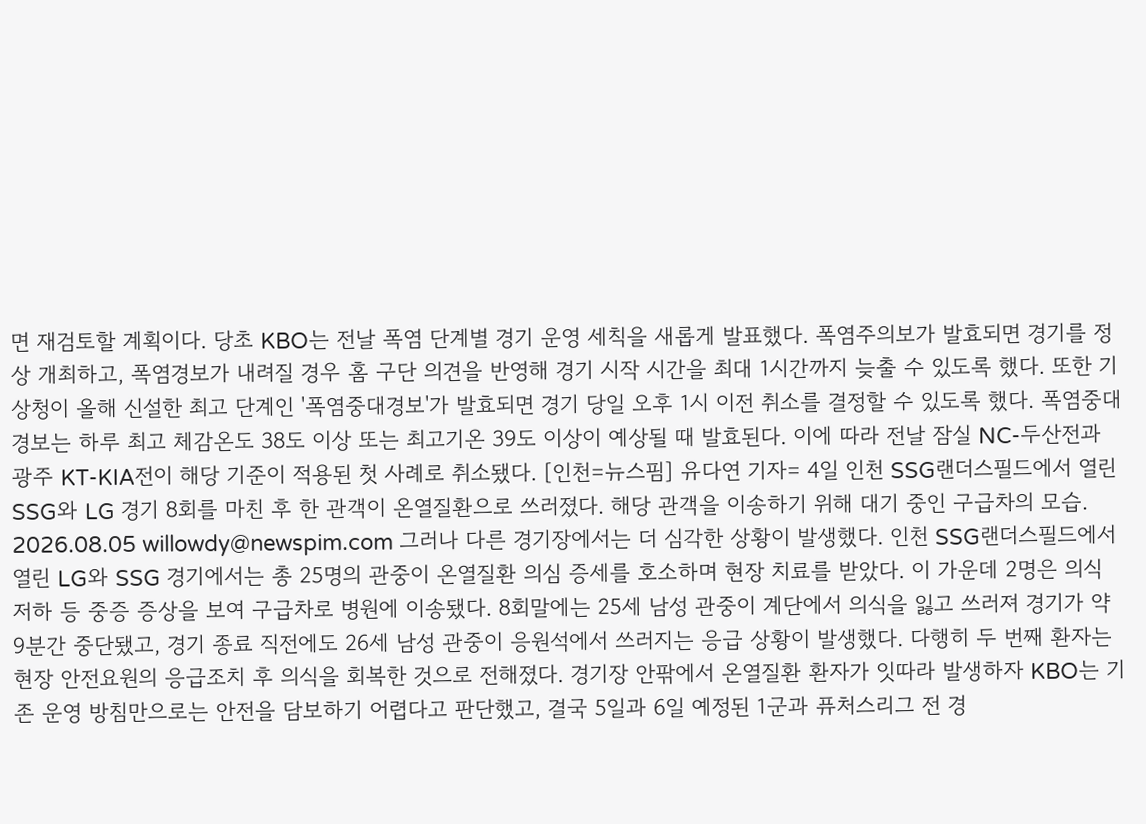면 재검토할 계획이다. 당초 KBO는 전날 폭염 단계별 경기 운영 세칙을 새롭게 발표했다. 폭염주의보가 발효되면 경기를 정상 개최하고, 폭염경보가 내려질 경우 홈 구단 의견을 반영해 경기 시작 시간을 최대 1시간까지 늦출 수 있도록 했다. 또한 기상청이 올해 신설한 최고 단계인 '폭염중대경보'가 발효되면 경기 당일 오후 1시 이전 취소를 결정할 수 있도록 했다. 폭염중대경보는 하루 최고 체감온도 38도 이상 또는 최고기온 39도 이상이 예상될 때 발효된다. 이에 따라 전날 잠실 NC-두산전과 광주 KT-KIA전이 해당 기준이 적용된 첫 사례로 취소됐다. [인천=뉴스핌] 유다연 기자= 4일 인천 SSG랜더스필드에서 열린 SSG와 LG 경기 8회를 마친 후 한 관객이 온열질환으로 쓰러졌다. 해당 관객을 이송하기 위해 대기 중인 구급차의 모습. 2026.08.05 willowdy@newspim.com 그러나 다른 경기장에서는 더 심각한 상황이 발생했다. 인천 SSG랜더스필드에서 열린 LG와 SSG 경기에서는 총 25명의 관중이 온열질환 의심 증세를 호소하며 현장 치료를 받았다. 이 가운데 2명은 의식 저하 등 중증 증상을 보여 구급차로 병원에 이송됐다. 8회말에는 25세 남성 관중이 계단에서 의식을 잃고 쓰러져 경기가 약 9분간 중단됐고, 경기 종료 직전에도 26세 남성 관중이 응원석에서 쓰러지는 응급 상황이 발생했다. 다행히 두 번째 환자는 현장 안전요원의 응급조치 후 의식을 회복한 것으로 전해졌다. 경기장 안팎에서 온열질환 환자가 잇따라 발생하자 KBO는 기존 운영 방침만으로는 안전을 담보하기 어렵다고 판단했고, 결국 5일과 6일 예정된 1군과 퓨처스리그 전 경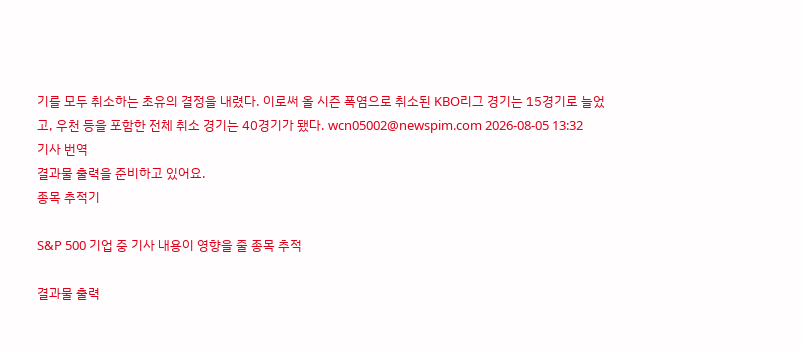기를 모두 취소하는 초유의 결정을 내렸다. 이로써 올 시즌 폭염으로 취소된 KBO리그 경기는 15경기로 늘었고, 우천 등을 포함한 전체 취소 경기는 40경기가 됐다. wcn05002@newspim.com 2026-08-05 13:32
기사 번역
결과물 출력을 준비하고 있어요.
종목 추적기

S&P 500 기업 중 기사 내용이 영향을 줄 종목 추적

결과물 출력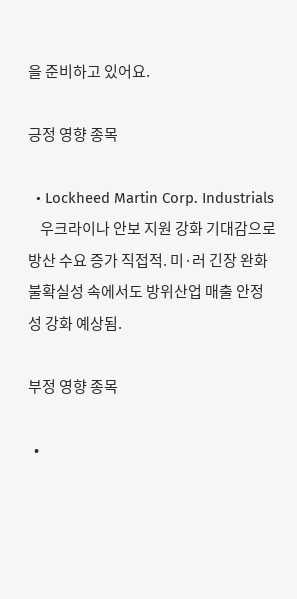을 준비하고 있어요.

긍정 영향 종목

  • Lockheed Martin Corp. Industrials
    우크라이나 안보 지원 강화 기대감으로 방산 수요 증가 직접적. 미·러 긴장 완화 불확실성 속에서도 방위산업 매출 안정성 강화 예상됨.

부정 영향 종목

  •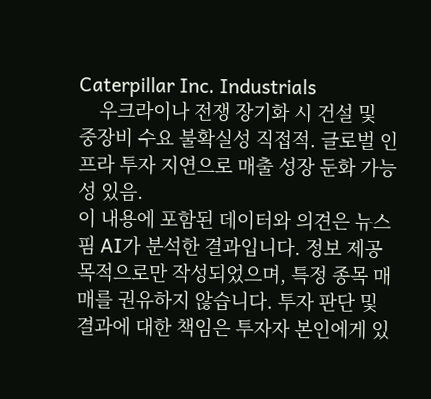Caterpillar Inc. Industrials
    우크라이나 전쟁 장기화 시 건설 및 중장비 수요 불확실성 직접적. 글로벌 인프라 투자 지연으로 매출 성장 둔화 가능성 있음.
이 내용에 포함된 데이터와 의견은 뉴스핌 AI가 분석한 결과입니다. 정보 제공 목적으로만 작성되었으며, 특정 종목 매매를 권유하지 않습니다. 투자 판단 및 결과에 대한 책임은 투자자 본인에게 있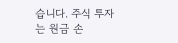습니다. 주식 투자는 원금 손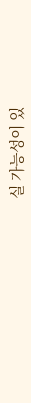실 가능성이 있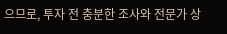으므로, 투자 전 충분한 조사와 전문가 상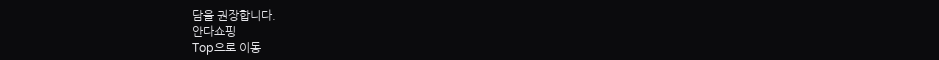담을 권장합니다.
안다쇼핑
Top으로 이동